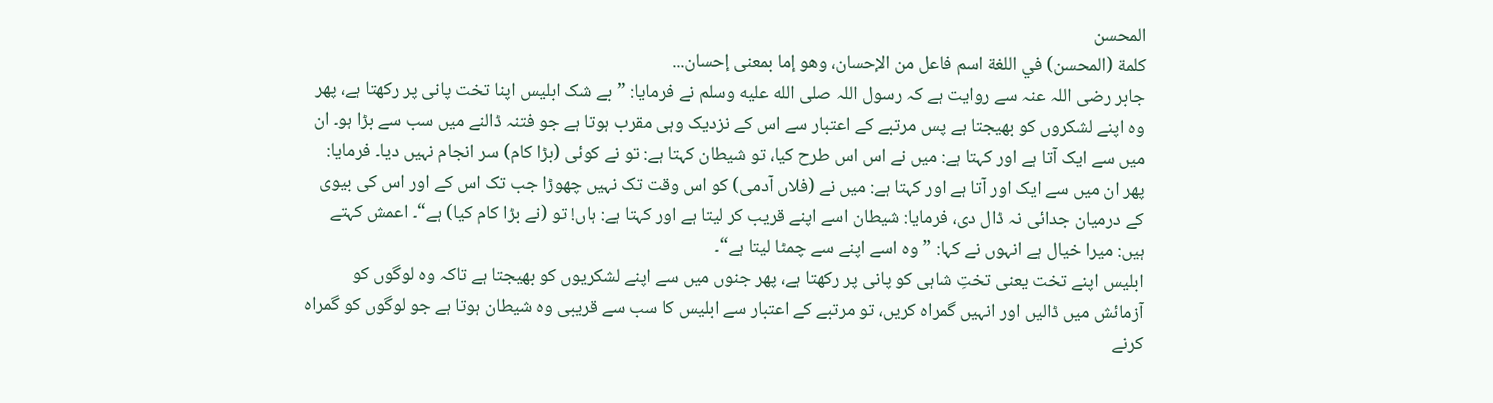المحسن
كلمة (المحسن) في اللغة اسم فاعل من الإحسان، وهو إما بمعنى إحسان...
جابر رضی اللہ عنہ سے روایت ہے کہ رسول اللہ صلى الله عليه وسلم نے فرمایا: ”بے شک ابلیس اپنا تخت پانی پر رکھتا ہے، پھر وہ اپنے لشکروں کو بھیجتا ہے پس مرتبے کے اعتبار سے اس کے نزدیک وہی مقرب ہوتا ہے جو فتنہ ڈالنے میں سب سے بڑا ہو۔ ان میں سے ایک آتا ہے اور کہتا ہے: میں نے اس اس طرح کیا، تو شیطان کہتا ہے: تو نے کوئی (بڑا کام) سر انجام نہیں دیا۔ فرمایا: پھر ان میں سے ایک اور آتا ہے اور کہتا ہے: میں نے (فلاں آدمی) کو اس وقت تک نہیں چھوڑا جب تک اس کے اور اس کی بیوی کے درمیان جدائی نہ ڈال دی، فرمایا: شیطان اسے اپنے قریب کر لیتا ہے اور کہتا ہے: ہاں! تو (نے بڑا کام کیا) ہے“۔ اعمش کہتے ہیں: میرا خیال ہے انہوں نے کہا: ”وہ اسے اپنے سے چمٹا لیتا ہے“۔
ابلیس اپنے تخت یعنی تختِ شاہی کو پانی پر رکھتا ہے، پھر جنوں میں سے اپنے لشکریوں کو بھیجتا ہے تاکہ وہ لوگوں کو آزمائش میں ڈالیں اور انہیں گمراہ کریں، تو مرتبے کے اعتبار سے ابلیس کا سب سے قریبی وہ شیطان ہوتا ہے جو لوگوں کو گمراہ کرنے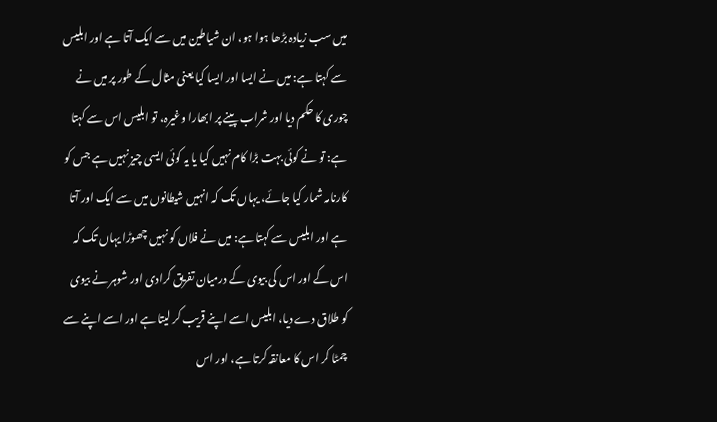میں سب زیادہ بڑھا ہوا ہو، ان شیاطین میں سے ایک آتا ہے اور ابلیس سے کہتا ہے: میں نے ایسا اور ایسا کیا یعنی مثال کے طور پر میں نے چوری کا حکم دیا اور شراب پینے پر ابھارا وغیرہ، تو ابلیس اس سے کہتا ہے: تو نے کوئی بہت بڑا کام نہیں کیا یا یہ کوئی ایسی چیز نہیں ہے جس کو کارنامہ شمار کیا جائے، یہاں تک کہ انہیں شیطانوں میں سے ایک اور آتا ہے اور ابلیس سے کہتا ہے: میں نے فلاں کو نہیں چھوڑا یہاں تک کہ اس کے اور اس کی بیوی کے درمیان تفریق کرادی اور شوہر نے بیوی کو طلاق دے دیا، ابلیس اسے اپنے قریب کر لیتا ہے اور اسے اپنے سے چمٹا کر اس کا معانقہ کرتا ہے، اور اس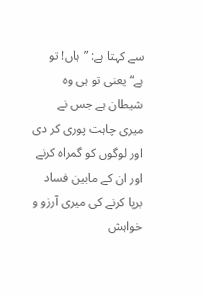سے کہتا ہے: ”ہاں! تو ہے“ یعنی تو ہی وہ شیطان ہے جس نے میری چاہت پوری کر دی اور لوگوں کو گمراہ کرنے اور ان کے مابین فساد برپا کرنے کی میری آرزو و خواہش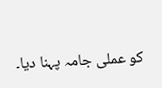کو عملی جامہ پہنا دیا۔